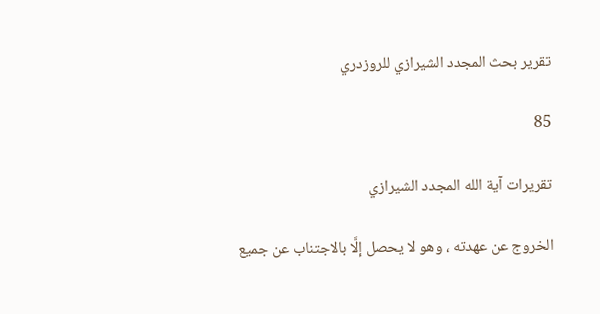تقرير بحث المجدد الشيرازي للروزدري

85

تقريرات آية الله المجدد الشيرازي

الخروج عن عهدته ، وهو لا يحصل إلَّا بالاجتناب عن جميع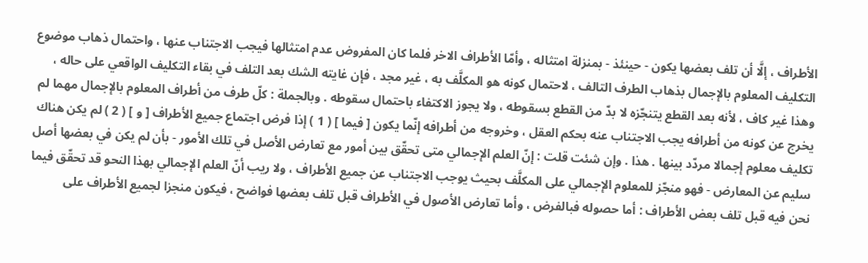الأطراف ، إلَّا أن تلف بعضها يكون - حينئذ - بمنزلة امتثاله ، وأمّا الأطراف الاخر فلما كان المفروض عدم امتثالها فيجب الاجتناب عنها ، واحتمال ذهاب موضوع التكليف المعلوم بالإجمال بذهاب الطرف التالف ، لاحتمال كونه هو المكلَّف به ، غير مجد ، فإن غايته الشك بعد التلف في بقاء التكليف الواقعي على حاله ، وهذا غير كاف ، لأنه بعد القطع يتنجّزه لا بدّ من القطع بسقوطه ، ولا يجوز الاكتفاء باحتمال سقوطه . وبالجملة : كلّ طرف من أطراف المعلوم بالإجمال مهما لم يخرج عن كونه من أطرافه يجب الاجتناب عنه بحكم العقل ، وخروجه من أطرافه إنّما يكون [ فيما ] ( 1 ) إذا فرض اجتماع جميع الأطراف [ و ] ( 2 ) لم يكن هناك تكليف معلوم إجمالا مردّد بينها . هذا . وإن شئت قلت : إنّ العلم الإجمالي متى تحقّق بين أمور مع تعارض الأصل في تلك الأمور - بأن لم يكن في بعضها أصل سليم عن المعارض - فهو منجّز للمعلوم الإجمالي على المكلَّف بحيث يوجب الاجتناب عن جميع الأطراف ، ولا ريب أنّ العلم الإجمالي بهذا النحو قد تحقّق فيما نحن فيه قبل تلف بعض الأطراف : أما حصوله فبالفرض ، وأما تعارض الأصول في الأطراف قبل تلف بعضها فواضح ، فيكون منجزا لجميع الأطراف على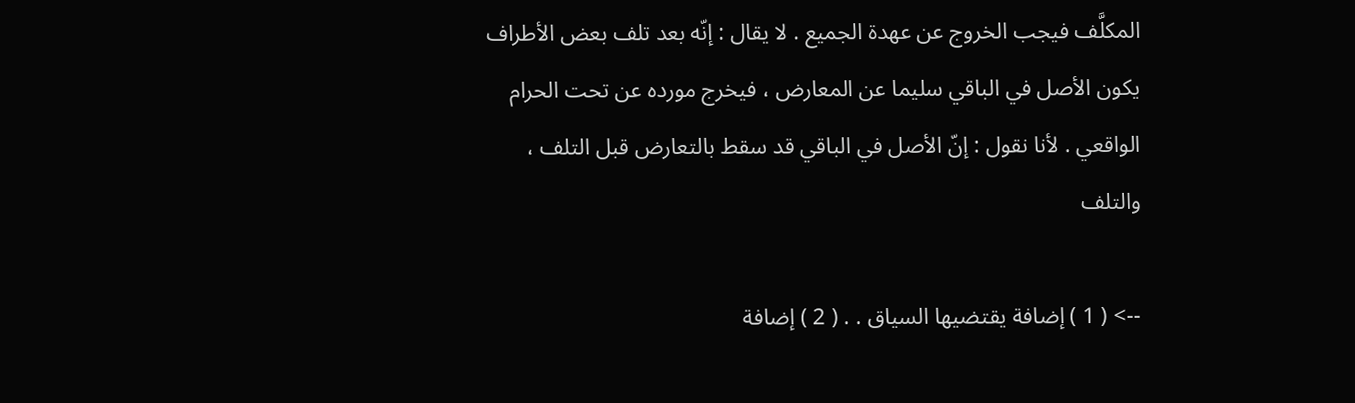المكلَّف فيجب الخروج عن عهدة الجميع . لا يقال : إنّه بعد تلف بعض الأطراف يكون الأصل في الباقي سليما عن المعارض ، فيخرج مورده عن تحت الحرام الواقعي . لأنا نقول : إنّ الأصل في الباقي قد سقط بالتعارض قبل التلف ، والتلف

--> ( 1 ) إضافة يقتضيها السياق . . ( 2 ) إضافة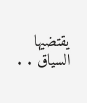يقتضيها السياق . .